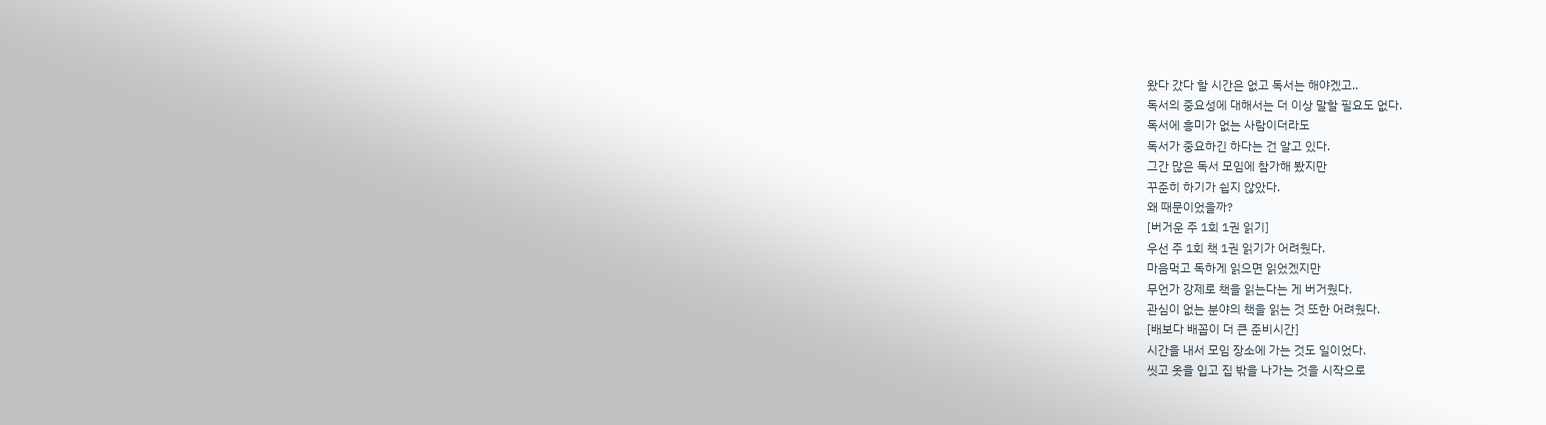왔다 갔다 할 시간은 없고 독서는 해야겠고..
독서의 중요성에 대해서는 더 이상 말할 필요도 없다.
독서에 흥미가 없는 사람이더라도
독서가 중요하긴 하다는 건 알고 있다.
그간 많은 독서 모임에 참가해 봤지만
꾸준히 하기가 쉽지 않았다.
왜 때문이었을까?
[버거운 주 1회 1권 읽기]
우선 주 1회 책 1권 읽기가 어려웠다.
마음먹고 독하게 읽으면 읽었겠지만
무언가 강제로 책을 읽는다는 게 버거웠다.
관심이 없는 분야의 책을 읽는 것 또한 어려웠다.
[배보다 배꼽이 더 큰 준비시간]
시간을 내서 모임 장소에 가는 것도 일이었다.
씻고 옷을 입고 집 밖을 나가는 것을 시작으로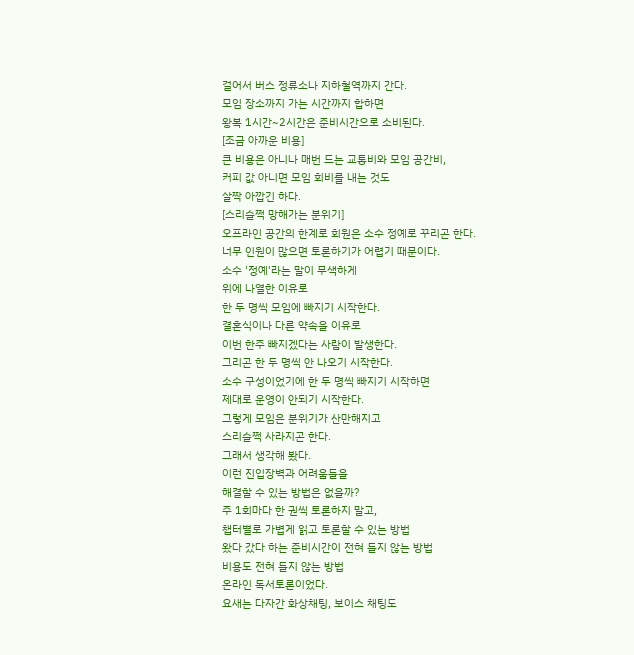걸어서 버스 정류소나 지하철역까지 간다.
모임 장소까지 가는 시간까지 합하면
왕복 1시간~2시간은 준비시간으로 소비된다.
[조금 아까운 비용]
큰 비용은 아니나 매번 드는 교통비와 모임 공간비,
커피 값 아니면 모임 회비를 내는 것도
살짝 아깝긴 하다.
[스리슬쩍 망해가는 분위기]
오프라인 공간의 한계로 회원은 소수 정예로 꾸리곤 한다.
너무 인원이 많으면 토론하기가 어렵기 때문이다.
소수 '정예'라는 말이 무색하게
위에 나열한 이유로
한 두 명씩 모임에 빠지기 시작한다.
결혼식이나 다른 약속을 이유로
이번 한주 빠지겠다는 사람이 발생한다.
그리곤 한 두 명씩 안 나오기 시작한다.
소수 구성이었기에 한 두 명씩 빠지기 시작하면
제대로 운영이 안되기 시작한다.
그렇게 모임은 분위기가 산만해지고
스리슬쩍 사라지곤 한다.
그래서 생각해 봤다.
이런 진입장벽과 어려움들을
해결할 수 있는 방법은 없을까?
주 1회마다 한 권씩 토론하지 말고,
챕터별로 가볍게 읽고 토론할 수 있는 방법
왔다 갔다 하는 준비시간이 전혀 들지 않는 방법
비용도 전혀 들지 않는 방법
온라인 독서토론이었다.
요새는 다자간 화상채팅, 보이스 채팅도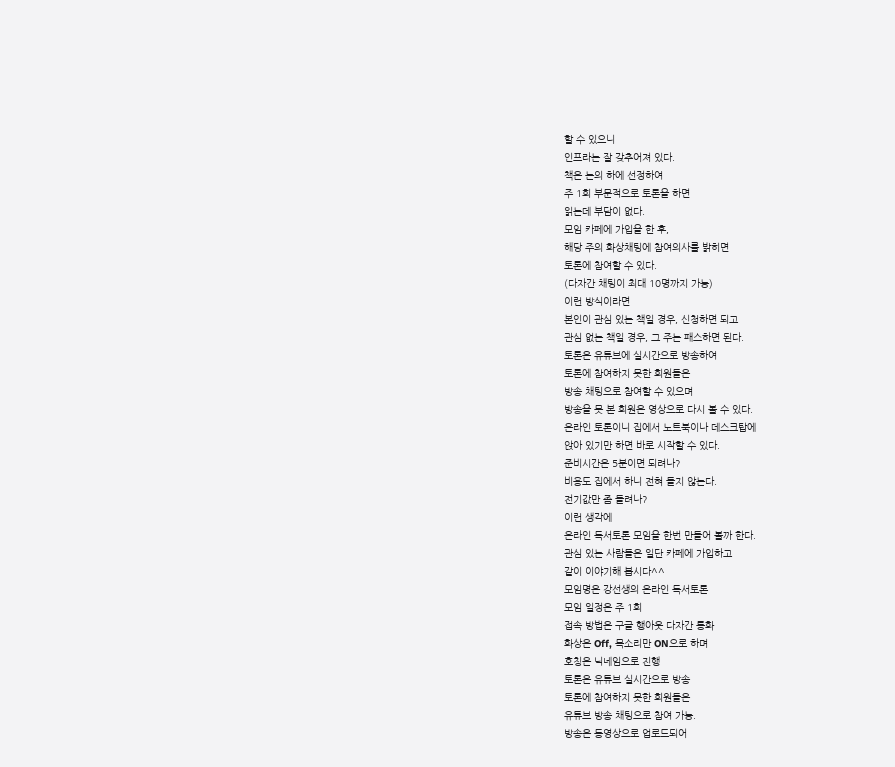할 수 있으니
인프라는 잘 갖추어져 있다.
책은 논의 하에 선정하여
주 1회 부문적으로 토론을 하면
읽는데 부담이 없다.
모임 카페에 가입을 한 후,
해당 주의 화상채팅에 참여의사를 밝히면
토론에 참여할 수 있다.
(다자간 채팅이 최대 10명까지 가능)
이런 방식이라면
본인이 관심 있는 책일 경우, 신청하면 되고
관심 없는 책일 경우, 그 주는 패스하면 된다.
토론은 유튜브에 실시간으로 방송하여
토론에 참여하지 못한 회원들은
방송 채팅으로 참여할 수 있으며
방송을 못 본 회원은 영상으로 다시 볼 수 있다.
온라인 토론이니 집에서 노트북이나 데스크탑에
앉아 있기만 하면 바로 시작할 수 있다.
준비시간은 5분이면 되려나?
비용도 집에서 하니 전혀 들지 않는다.
전기값만 좀 들려나?
이런 생각에
온라인 독서토론 모임을 한번 만들어 볼까 한다.
관심 있는 사람들은 일단 카페에 가입하고
같이 이야기해 봅시다^^
모임명은 강선생의 온라인 독서토론
모임 일정은 주 1회
접속 방법은 구글 행아웃 다자간 통화
화상은 Off, 목소리만 ON으로 하며
호칭은 닉네임으로 진행
토론은 유튜브 실시간으로 방송
토론에 참여하지 못한 회원들은
유튜브 방송 채팅으로 참여 가능.
방송은 동영상으로 업로드되어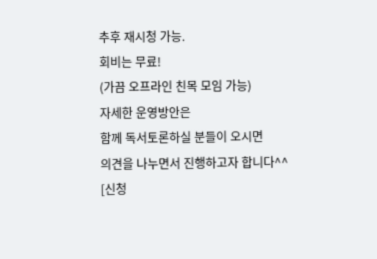추후 재시청 가능.
회비는 무료!
(가끔 오프라인 친목 모임 가능)
자세한 운영방안은
함께 독서토론하실 분들이 오시면
의견을 나누면서 진행하고자 합니다^^
[신청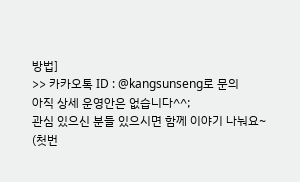방법]
>> 카카오톡 ID : @kangsunseng로 문의
아직 상세 운영안은 없습니다^^;
관심 있으신 분들 있으시면 함께 이야기 나눠요~
(첫번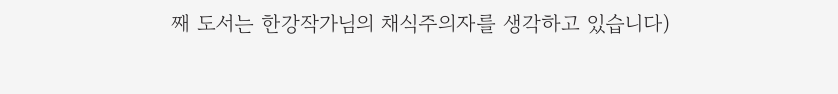째 도서는 한강작가님의 채식주의자를 생각하고 있습니다)